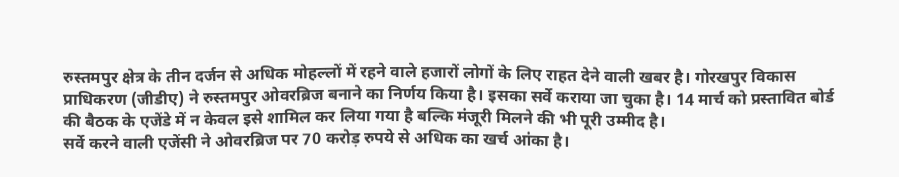रुस्तमपुर क्षेत्र के तीन दर्जन से अधिक मोहल्लों में रहने वाले हजारों लोगों के लिए राहत देने वाली खबर है। गोरखपुर विकास प्राधिकरण (जीडीए) ने रुस्तमपुर ओवरब्रिज बनाने का निर्णय किया है। इसका सर्वे कराया जा चुका है। 14 मार्च को प्रस्तावित बोर्ड की बैठक के एजेंडे में न केवल इसे शामिल कर लिया गया है बल्कि मंजूरी मिलने की भी पूरी उम्मीद है।
सर्वे करने वाली एजेंसी ने ओवरब्रिज पर 70 करोड़ रुपये से अधिक का खर्च आंका है।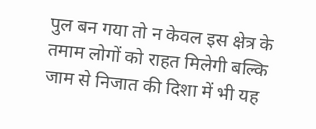पुल बन गया तो न केवल इस क्षेत्र के तमाम लोगों को राहत मिलेगी बल्कि जाम से निजात की दिशा में भी यह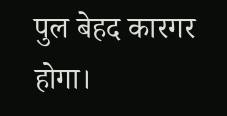पुल बेहद कारगर होगा।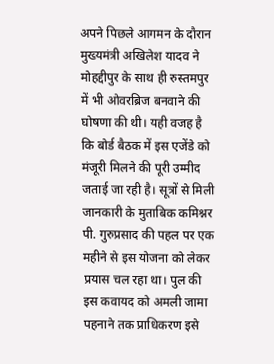अपने पिछले आगमन के दौरान मुख्यमंत्री अखिलेश यादव ने मोहद्दीपुर के साथ ही रुस्तमपुर में भी ओवरब्रिज बनवाने की घोषणा की थी। यही वजह है कि बोर्ड बैठक में इस एजेंडे को मंजूरी मिलने की पूरी उम्मीद जताई जा रही है। सूत्रों से मिली जानकारी के मुताबिक कमिश्नर पी. गुरुप्रसाद की पहल पर एक महीने से इस योजना को लेकर प्रयास चल रहा था। पुल की इस कवायद को अमली जामा पहनाने तक प्राधिकरण इसे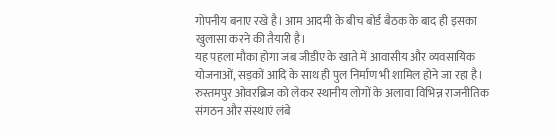गोपनीय बनाए रखे है। आम आदमी के बीच बोर्ड बैठक के बाद ही इसका खुलासा करने की तैयारी है।
यह पहला मौका होगा जब जीडीए के खाते में आवासीय और व्यवसायिक योजनाओं, सड़कों आदि के साथ ही पुल निर्माण भी शामिल होने जा रहा है। रुस्तमपुर ओवरब्रिज को लेकर स्थानीय लोगों के अलावा विभिन्न राजनीतिक संगठन और संस्थाएं लंबे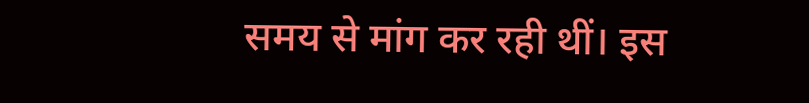समय से मांग कर रही थीं। इस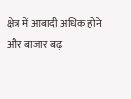क्षेत्र में आबादी अधिक होने और बाजार बढ़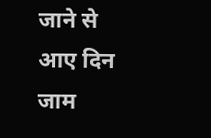जाने से आए दिन जाम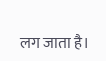लग जाता है।